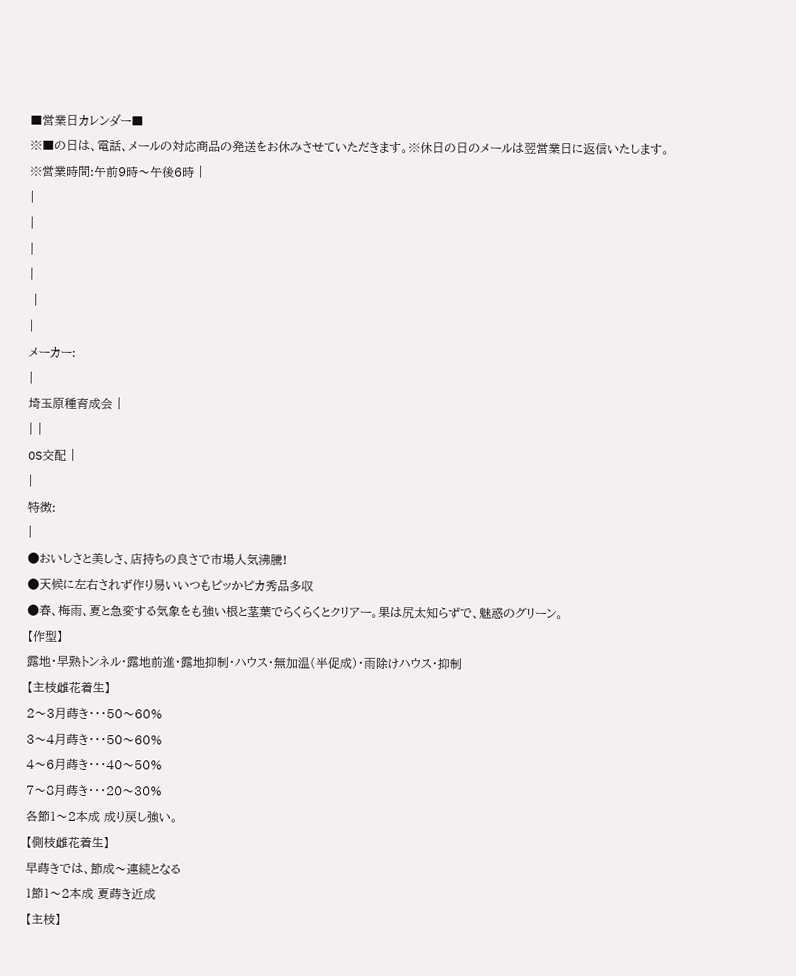■営業日カレンダー■
※■の日は、電話、メールの対応商品の発送をお休みさせていただきます。※休日の日のメールは翌営業日に返信いたします。
※営業時間:午前9時〜午後6時 |
|
|
|
|
 |
|
メーカー:
|
埼玉原種育成会 |
| |
OS交配 |
|
特徴:
|
●おいしさと美しさ、店持ちの良さで市場人気沸騰!
●天候に左右されず作り易いいつもピッかピカ秀品多収
●春、梅雨、夏と急変する気象をも強い根と茎葉でらくらくとクリアー。果は尻太知らずで、魅惑のグリーン。
【作型】
露地・早熟トンネル・露地前進・露地抑制・ハウス・無加温(半促成)・雨除けハウス・抑制
【主枝雌花着生】
2〜3月蒔き・・・50〜60%
3〜4月蒔き・・・50〜60%
4〜6月蒔き・・・40〜50%
7〜8月蒔き・・・20〜30%
各節1〜2本成 成り戻し強い。
【側枝雌花着生】
早蒔きでは、節成〜連続となる
1節1〜2本成 夏蒔き近成
【主枝】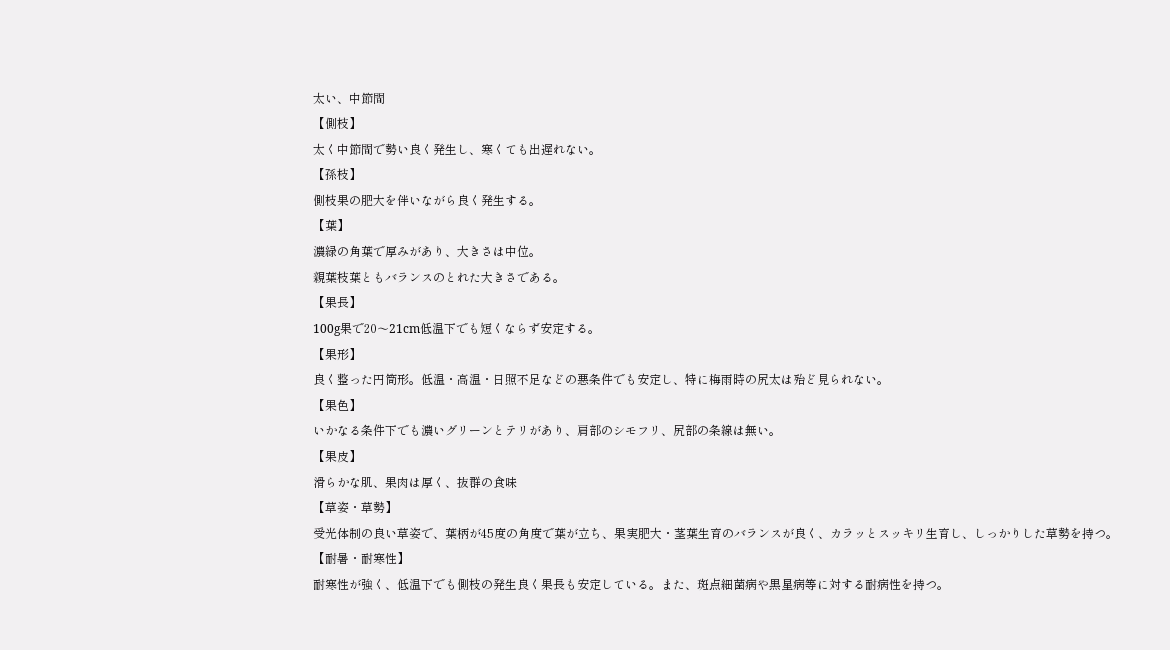太い、中節間
【側枝】
太く中節間で勢い良く発生し、寒くても出遅れない。
【孫枝】
側枝果の肥大を伴いながら良く発生する。
【葉】
濃緑の角葉で厚みがあり、大きさは中位。
親葉枝葉ともバランスのとれた大きさである。
【果長】
100g果で20〜21cm低温下でも短くならず安定する。
【果形】
良く整った円筒形。低温・高温・日照不足などの悪条件でも安定し、特に梅雨時の尻太は殆ど見られない。
【果色】
いかなる条件下でも濃いグリーンとテリがあり、肩部のシモフリ、尻部の条線は無い。
【果皮】
滑らかな肌、果肉は厚く、抜群の食味
【草姿・草勢】
受光体制の良い草姿で、葉柄が45度の角度で葉が立ち、果実肥大・茎葉生育のバランスが良く、カラッとスッキリ生育し、しっかりした草勢を持つ。
【耐暑・耐寒性】
耐寒性が強く、低温下でも側枝の発生良く果長も安定している。また、斑点細菌病や黒星病等に対する耐病性を持つ。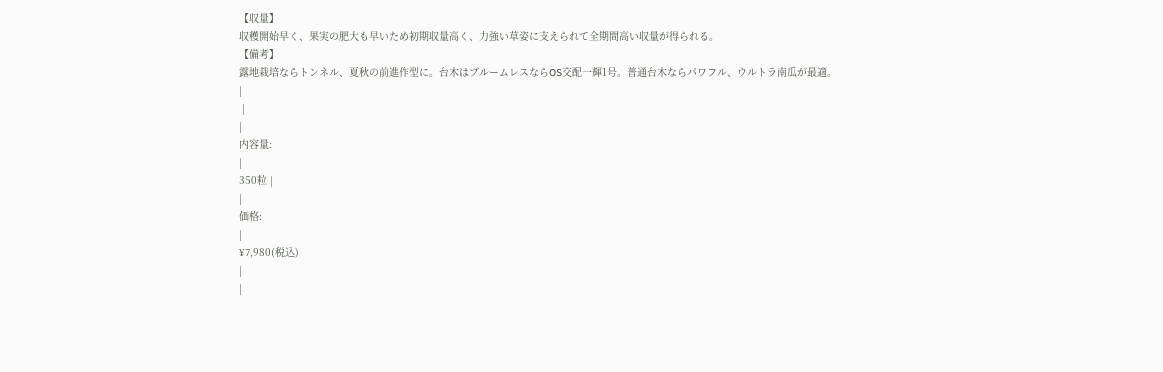【収量】
収穫開始早く、果実の肥大も早いため初期収量高く、力強い草姿に支えられて全期間高い収量が得られる。
【備考】
露地栽培ならトンネル、夏秋の前進作型に。台木はブルームレスならOS交配一輝1号。普通台木ならパワフル、ウルトラ南瓜が最適。
|
 |
|
内容量:
|
350粒 |
|
価格:
|
¥7,980(税込)
|
|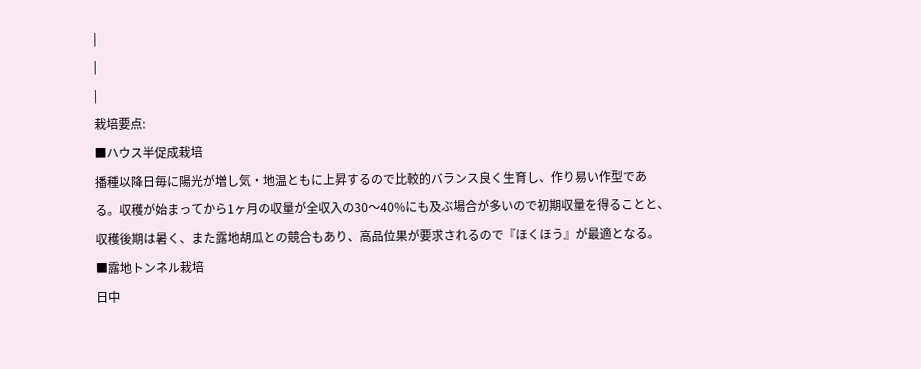|
|
|
栽培要点:
■ハウス半促成栽培
播種以降日毎に陽光が増し気・地温ともに上昇するので比較的バランス良く生育し、作り易い作型である。収穫が始まってから1ヶ月の収量が全収入の30〜40%にも及ぶ場合が多いので初期収量を得ることと、収穫後期は暑く、また露地胡瓜との競合もあり、高品位果が要求されるので『ほくほう』が最適となる。
■露地トンネル栽培
日中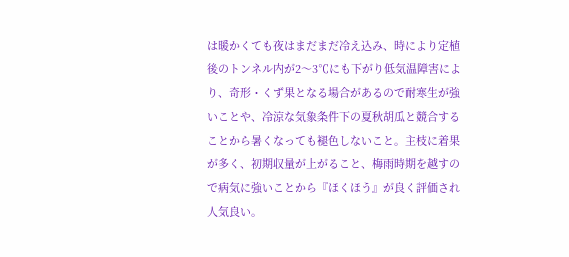は暖かくても夜はまだまだ冷え込み、時により定植後のトンネル内が2〜3℃にも下がり低気温障害により、奇形・くず果となる場合があるので耐寒生が強いことや、冷涼な気象条件下の夏秋胡瓜と競合することから暑くなっても褪色しないこと。主枝に着果が多く、初期収量が上がること、梅雨時期を越すので病気に強いことから『ほくほう』が良く評価され人気良い。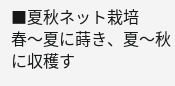■夏秋ネット栽培
春〜夏に蒔き、夏〜秋に収穫す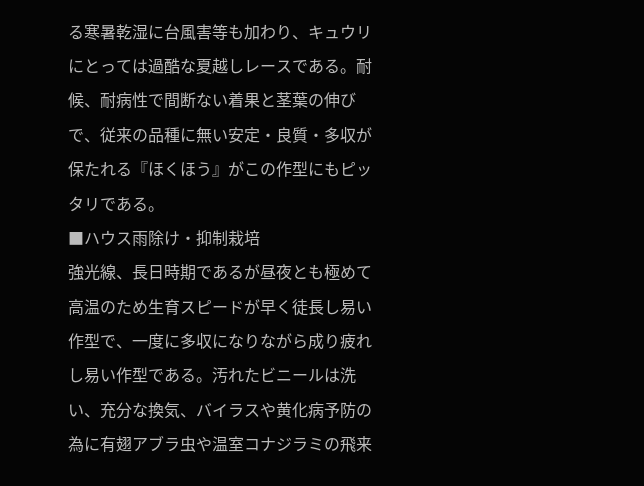る寒暑乾湿に台風害等も加わり、キュウリにとっては過酷な夏越しレースである。耐候、耐病性で間断ない着果と茎葉の伸びで、従来の品種に無い安定・良質・多収が保たれる『ほくほう』がこの作型にもピッタリである。
■ハウス雨除け・抑制栽培
強光線、長日時期であるが昼夜とも極めて高温のため生育スピードが早く徒長し易い作型で、一度に多収になりながら成り疲れし易い作型である。汚れたビニールは洗い、充分な換気、バイラスや黄化病予防の為に有翅アブラ虫や温室コナジラミの飛来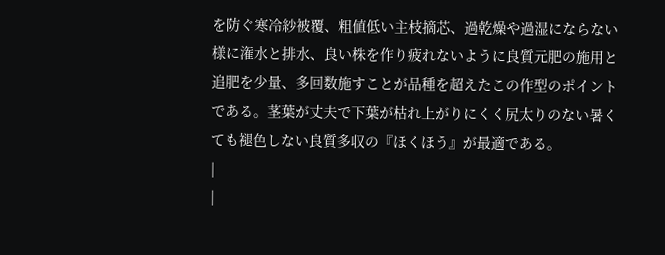を防ぐ寒冷紗被覆、粗値低い主枝摘芯、過乾燥や過湿にならない様に潅水と排水、良い株を作り疲れないように良質元肥の施用と追肥を少量、多回数施すことが品種を超えたこの作型のポイントである。茎葉が丈夫で下葉が枯れ上がりにくく尻太りのない暑くても褪色しない良質多収の『ほくほう』が最適である。
|
|